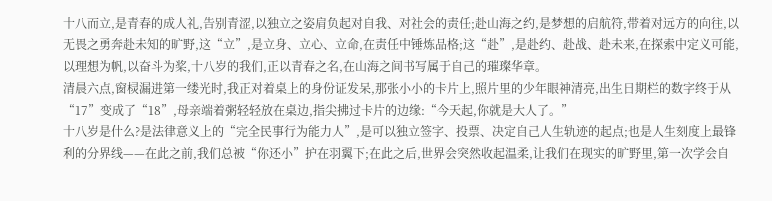十八而立,是青春的成人礼,告别青涩,以独立之姿肩负起对自我、对社会的责任;赴山海之约,是梦想的启航符,带着对远方的向往,以无畏之勇奔赴未知的旷野,这“立”,是立身、立心、立命,在责任中锤炼品格;这“赴”,是赴约、赴战、赴未来,在探索中定义可能,以理想为帆,以奋斗为桨,十八岁的我们,正以青春之名,在山海之间书写属于自己的璀璨华章。
清晨六点,窗棂漏进第一缕光时,我正对着桌上的身份证发呆,那张小小的卡片上,照片里的少年眼神清亮,出生日期栏的数字终于从“17”变成了“18”,母亲端着粥轻轻放在桌边,指尖拂过卡片的边缘:“今天起,你就是大人了。”
十八岁是什么?是法律意义上的“完全民事行为能力人”,是可以独立签字、投票、决定自己人生轨迹的起点;也是人生刻度上最锋利的分界线——在此之前,我们总被“你还小”护在羽翼下;在此之后,世界会突然收起温柔,让我们在现实的旷野里,第一次学会自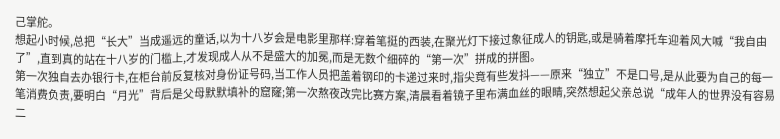己掌舵。
想起小时候,总把“长大”当成遥远的童话,以为十八岁会是电影里那样:穿着笔挺的西装,在聚光灯下接过象征成人的钥匙,或是骑着摩托车迎着风大喊“我自由了”,直到真的站在十八岁的门槛上,才发现成人从不是盛大的加冕,而是无数个细碎的“第一次”拼成的拼图。
第一次独自去办银行卡,在柜台前反复核对身份证号码,当工作人员把盖着钢印的卡递过来时,指尖竟有些发抖——原来“独立”不是口号,是从此要为自己的每一笔消费负责,要明白“月光”背后是父母默默填补的窟窿;第一次熬夜改完比赛方案,清晨看着镜子里布满血丝的眼睛,突然想起父亲总说“成年人的世界没有容易二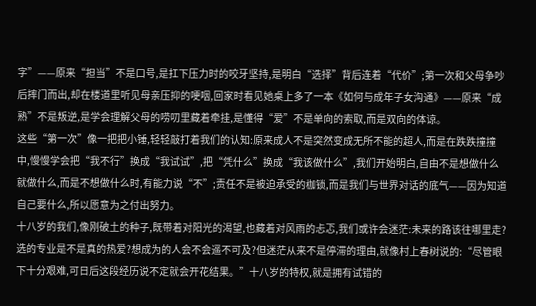字”——原来“担当”不是口号,是扛下压力时的咬牙坚持,是明白“选择”背后连着“代价”;第一次和父母争吵后摔门而出,却在楼道里听见母亲压抑的哽咽,回家时看见她桌上多了一本《如何与成年子女沟通》——原来“成熟”不是叛逆,是学会理解父母的唠叨里藏着牵挂,是懂得“爱”不是单向的索取,而是双向的体谅。
这些“第一次”像一把把小锤,轻轻敲打着我们的认知:原来成人不是突然变成无所不能的超人,而是在跌跌撞撞中,慢慢学会把“我不行”换成“我试试”,把“凭什么”换成“我该做什么”,我们开始明白,自由不是想做什么就做什么,而是不想做什么时,有能力说“不”;责任不是被迫承受的枷锁,而是我们与世界对话的底气——因为知道自己要什么,所以愿意为之付出努力。
十八岁的我们,像刚破土的种子,既带着对阳光的渴望,也藏着对风雨的忐忑,我们或许会迷茫:未来的路该往哪里走?选的专业是不是真的热爱?想成为的人会不会遥不可及?但迷茫从来不是停滞的理由,就像村上春树说的:“尽管眼下十分艰难,可日后这段经历说不定就会开花结果。”十八岁的特权,就是拥有试错的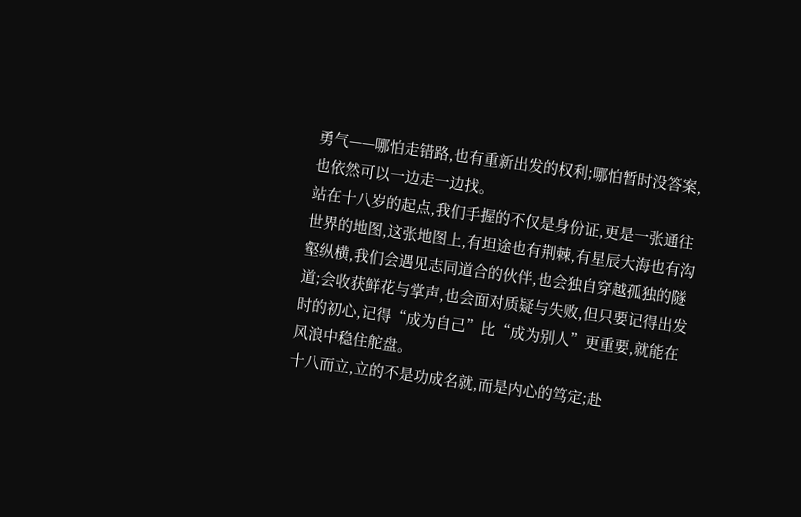勇气——哪怕走错路,也有重新出发的权利;哪怕暂时没答案,也依然可以一边走一边找。
站在十八岁的起点,我们手握的不仅是身份证,更是一张通往世界的地图,这张地图上,有坦途也有荆棘,有星辰大海也有沟壑纵横,我们会遇见志同道合的伙伴,也会独自穿越孤独的隧道;会收获鲜花与掌声,也会面对质疑与失败,但只要记得出发时的初心,记得“成为自己”比“成为别人”更重要,就能在风浪中稳住舵盘。
十八而立,立的不是功成名就,而是内心的笃定;赴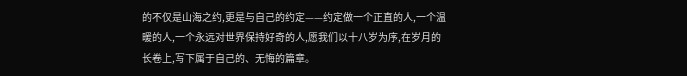的不仅是山海之约,更是与自己的约定——约定做一个正直的人,一个温暖的人,一个永远对世界保持好奇的人,愿我们以十八岁为序,在岁月的长卷上,写下属于自己的、无悔的篇章。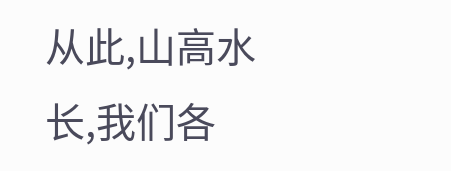从此,山高水长,我们各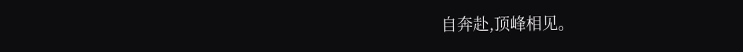自奔赴,顶峰相见。